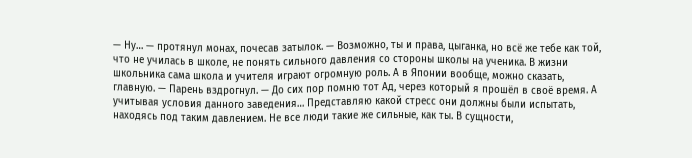— Ну… — протянул монах, почесав затылок. — Возможно, ты и права, цыганка, но всё же тебе как той, что не училась в школе, не понять сильного давления со стороны школы на ученика. В жизни школьника сама школа и учителя играют огромную роль. А в Японии вообще, можно сказать, главную. — Парень вздрогнул. — До сих пор помню тот Ад, через который я прошёл в своё время. А учитывая условия данного заведения… Представляю какой стресс они должны были испытать, находясь под таким давлением. Не все люди такие же сильные, как ты. В сущности,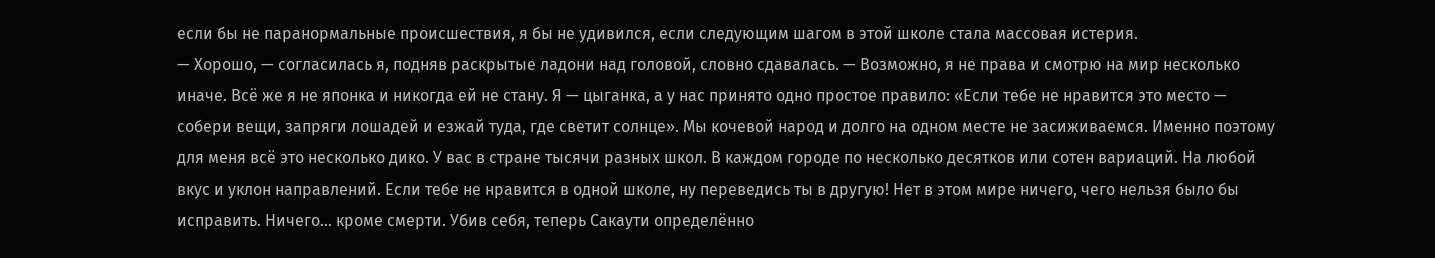если бы не паранормальные происшествия, я бы не удивился, если следующим шагом в этой школе стала массовая истерия.
— Хорошо, — согласилась я, подняв раскрытые ладони над головой, словно сдавалась. — Возможно, я не права и смотрю на мир несколько иначе. Всё же я не японка и никогда ей не стану. Я — цыганка, а у нас принято одно простое правило: «Если тебе не нравится это место — собери вещи, запряги лошадей и езжай туда, где светит солнце». Мы кочевой народ и долго на одном месте не засиживаемся. Именно поэтому для меня всё это несколько дико. У вас в стране тысячи разных школ. В каждом городе по несколько десятков или сотен вариаций. На любой вкус и уклон направлений. Если тебе не нравится в одной школе, ну переведись ты в другую! Нет в этом мире ничего, чего нельзя было бы исправить. Ничего… кроме смерти. Убив себя, теперь Сакаути определённо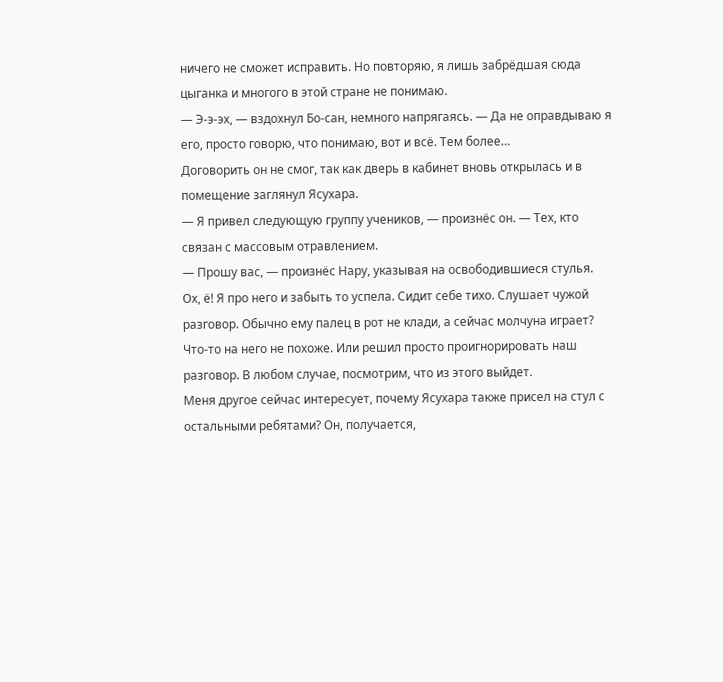ничего не сможет исправить. Но повторяю, я лишь забрёдшая сюда цыганка и многого в этой стране не понимаю.
— Э-э-эх, — вздохнул Бо-сан, немного напрягаясь. — Да не оправдываю я его, просто говорю, что понимаю, вот и всё. Тем более…
Договорить он не смог, так как дверь в кабинет вновь открылась и в помещение заглянул Ясухара.
— Я привел следующую группу учеников, — произнёс он. — Тех, кто связан с массовым отравлением.
— Прошу вас, — произнёс Нару, указывая на освободившиеся стулья.
Ох, ё! Я про него и забыть то успела. Сидит себе тихо. Слушает чужой разговор. Обычно ему палец в рот не клади, а сейчас молчуна играет? Что-то на него не похоже. Или решил просто проигнорировать наш разговор. В любом случае, посмотрим, что из этого выйдет.
Меня другое сейчас интересует, почему Ясухара также присел на стул с остальными ребятами? Он, получается,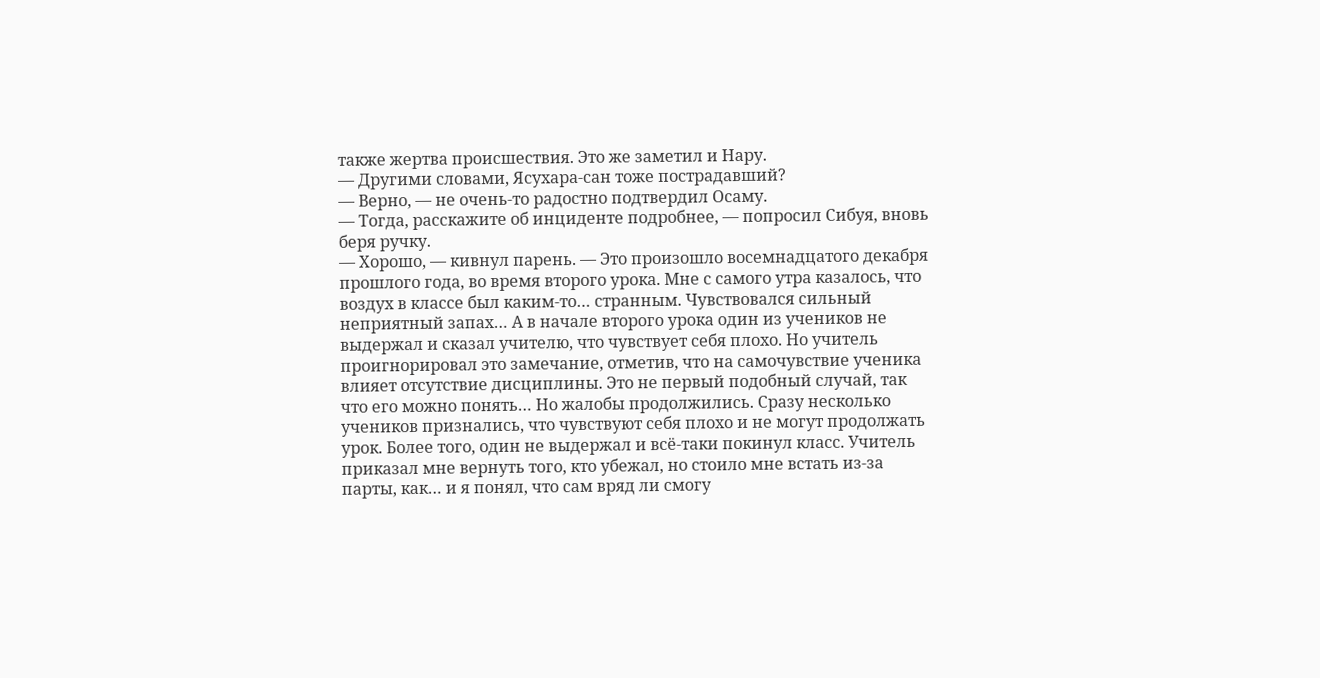также жертва происшествия. Это же заметил и Нару.
— Другими словами, Ясухара-сан тоже пострадавший?
— Верно, — не очень-то радостно подтвердил Осаму.
— Тогда, расскажите об инциденте подробнее, — попросил Сибуя, вновь беря ручку.
— Хорошо, — кивнул парень. — Это произошло восемнадцатого декабря прошлого года, во время второго урока. Мне с самого утра казалось, что воздух в классе был каким-то… странным. Чувствовался сильный неприятный запах… А в начале второго урока один из учеников не выдержал и сказал учителю, что чувствует себя плохо. Но учитель проигнорировал это замечание, отметив, что на самочувствие ученика влияет отсутствие дисциплины. Это не первый подобный случай, так что его можно понять… Но жалобы продолжились. Сразу несколько учеников признались, что чувствуют себя плохо и не могут продолжать урок. Более того, один не выдержал и всё-таки покинул класс. Учитель приказал мне вернуть того, кто убежал, но стоило мне встать из-за парты, как… и я понял, что сам вряд ли смогу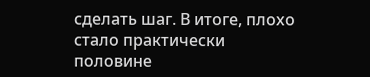сделать шаг. В итоге, плохо стало практически половине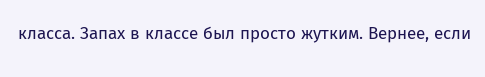класса. Запах в классе был просто жутким. Вернее, если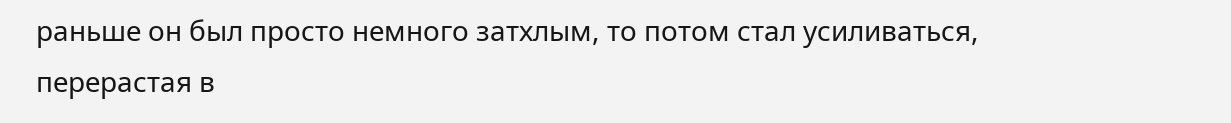раньше он был просто немного затхлым, то потом стал усиливаться, перерастая в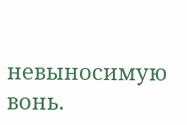невыносимую вонь.